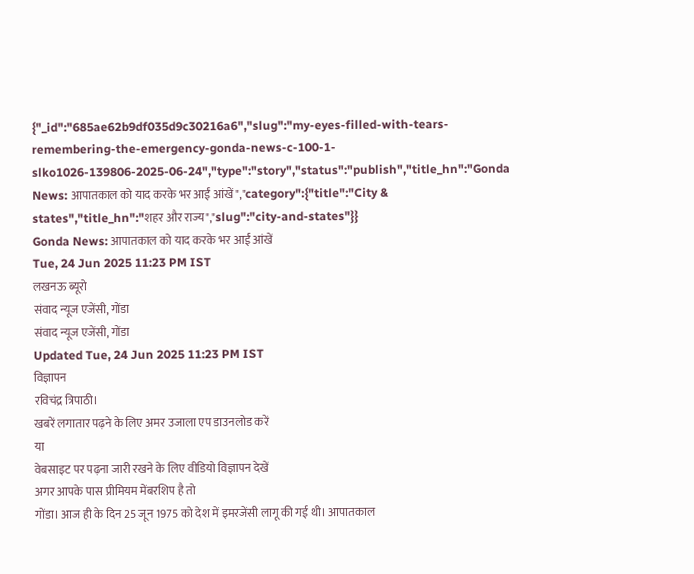{"_id":"685ae62b9df035d9c30216a6","slug":"my-eyes-filled-with-tears-remembering-the-emergency-gonda-news-c-100-1-slko1026-139806-2025-06-24","type":"story","status":"publish","title_hn":"Gonda News: आपातकाल को याद करके भर आईं आंखें","category":{"title":"City & states","title_hn":"शहर और राज्य","slug":"city-and-states"}}
Gonda News: आपातकाल को याद करके भर आईं आंखें
Tue, 24 Jun 2025 11:23 PM IST
लखनऊ ब्यूरो
संवाद न्यूज एजेंसी, गोंडा
संवाद न्यूज एजेंसी, गोंडा
Updated Tue, 24 Jun 2025 11:23 PM IST
विज्ञापन
रविचंद्र त्रिपाठी।
खबरें लगातार पढ़ने के लिए अमर उजाला एप डाउनलोड करें
या
वेबसाइट पर पढ़ना जारी रखने के लिए वीडियो विज्ञापन देखें
अगर आपके पास प्रीमियम मेंबरशिप है तो
गोंडा। आज ही के दिन 25 जून 1975 को देश में इमरजेंसी लागू की गई थी। आपातकाल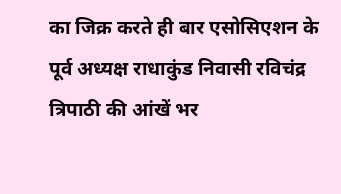का जिक्र करते ही बार एसोसिएशन के पूर्व अध्यक्ष राधाकुंड निवासी रविचंद्र त्रिपाठी की आंखें भर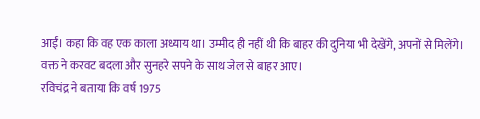आईं। कहा कि वह एक काला अध्याय था। उम्मीद ही नहीं थी कि बाहर की दुनिया भी देखेंगे, अपनों से मिलेंगे। वक्त ने करवट बदला और सुनहरे सपने के साथ जेल से बाहर आए।
रविचंद्र ने बताया कि वर्ष 1975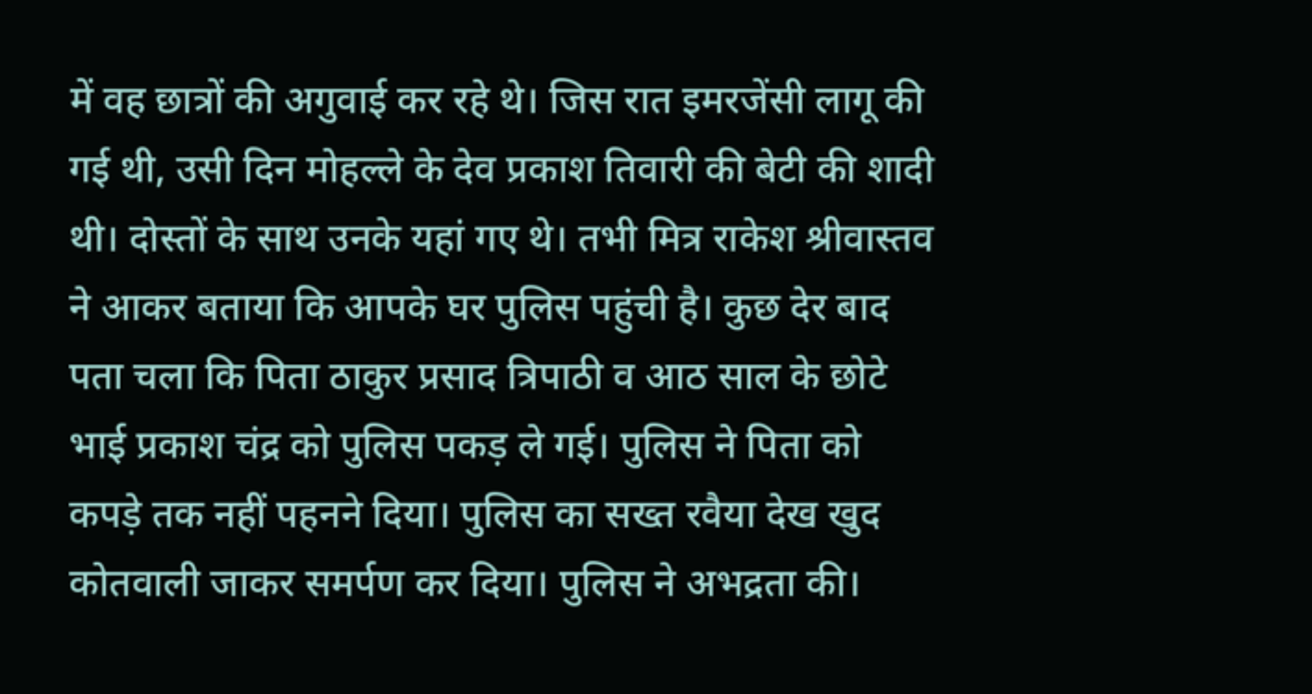में वह छात्रों की अगुवाई कर रहे थे। जिस रात इमरजेंसी लागू की गई थी, उसी दिन मोहल्ले के देव प्रकाश तिवारी की बेटी की शादी थी। दोस्तों के साथ उनके यहां गए थे। तभी मित्र राकेश श्रीवास्तव ने आकर बताया कि आपके घर पुलिस पहुंची है। कुछ देर बाद पता चला कि पिता ठाकुर प्रसाद त्रिपाठी व आठ साल के छोटे भाई प्रकाश चंद्र को पुलिस पकड़ ले गई। पुलिस ने पिता को कपड़े तक नहीं पहनने दिया। पुलिस का सख्त रवैया देख खुद कोतवाली जाकर समर्पण कर दिया। पुलिस ने अभद्रता की।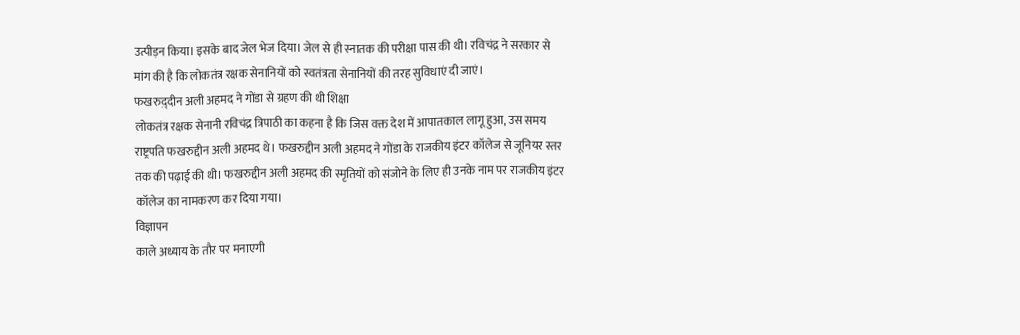उत्पीड़न किया। इसके बाद जेल भेज दिया। जेल से ही स्नातक की परीक्षा पास की थी। रविचंद्र ने सरकार से मांग की है कि लोकतंत्र रक्षक सेनानियों को स्वतंत्रता सेनानियों की तरह सुविधाएं दी जाएं।
फखरुद़्दीन अली अहमद ने गोंडा से ग्रहण की थी शिक्षा
लोकतंत्र रक्षक सेनानी रविचंद्र त्रिपाठी का कहना है कि जिस वक्त देश में आपातकाल लागू हुआ, उस समय राष्ट्रपति फखरुद्दीन अली अहमद थे। फखरुद्दीन अली अहमद ने गोंडा के राजकीय इंटर कॉलेज से जूनियर स्तर तक की पढ़ाई की थी। फखरुद्दीन अली अहमद की स्मृतियों को संजोने के लिए ही उनके नाम पर राजकीय इंटर कॉलेज का नामकरण कर दिया गया।
विज्ञापन
काले अध्याय के तौर पर मनाएगी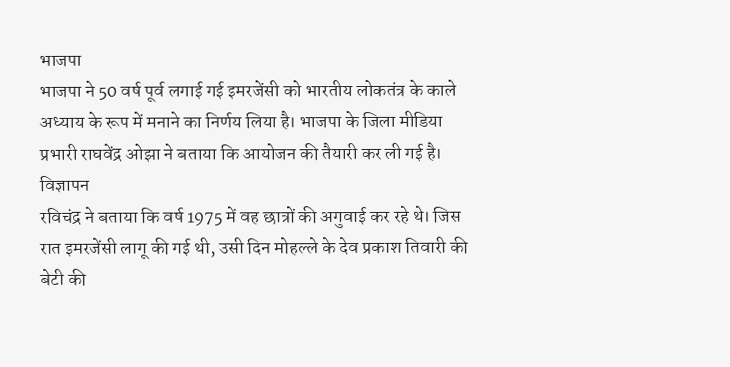भाजपा
भाजपा ने 50 वर्ष पूर्व लगाई गई इमरजेंसी को भारतीय लोकतंत्र के काले अध्याय के रूप में मनाने का निर्णय लिया है। भाजपा के जिला मीडिया प्रभारी राघवेंद्र ओझा ने बताया कि आयोजन की तैयारी कर ली गई है।
विज्ञापन
रविचंद्र ने बताया कि वर्ष 1975 में वह छात्रों की अगुवाई कर रहे थे। जिस रात इमरजेंसी लागू की गई थी, उसी दिन मोहल्ले के देव प्रकाश तिवारी की बेटी की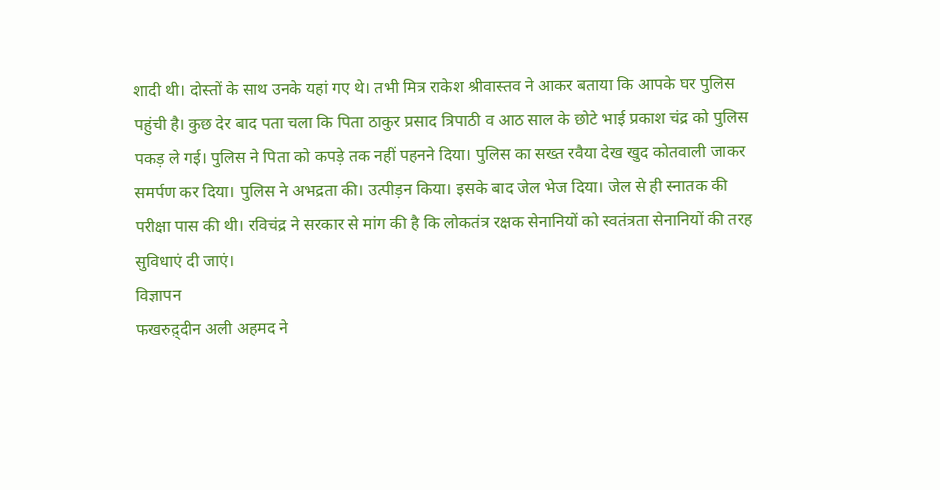शादी थी। दोस्तों के साथ उनके यहां गए थे। तभी मित्र राकेश श्रीवास्तव ने आकर बताया कि आपके घर पुलिस पहुंची है। कुछ देर बाद पता चला कि पिता ठाकुर प्रसाद त्रिपाठी व आठ साल के छोटे भाई प्रकाश चंद्र को पुलिस पकड़ ले गई। पुलिस ने पिता को कपड़े तक नहीं पहनने दिया। पुलिस का सख्त रवैया देख खुद कोतवाली जाकर समर्पण कर दिया। पुलिस ने अभद्रता की। उत्पीड़न किया। इसके बाद जेल भेज दिया। जेल से ही स्नातक की परीक्षा पास की थी। रविचंद्र ने सरकार से मांग की है कि लोकतंत्र रक्षक सेनानियों को स्वतंत्रता सेनानियों की तरह सुविधाएं दी जाएं।
विज्ञापन
फखरुद़्दीन अली अहमद ने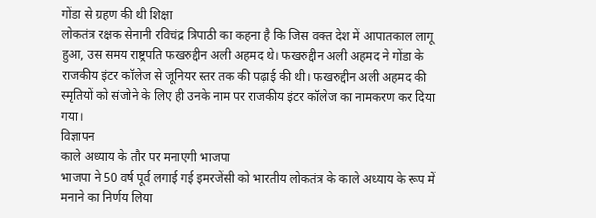गोंडा से ग्रहण की थी शिक्षा
लोकतंत्र रक्षक सेनानी रविचंद्र त्रिपाठी का कहना है कि जिस वक्त देश में आपातकाल लागू हुआ, उस समय राष्ट्रपति फखरुद्दीन अली अहमद थे। फखरुद्दीन अली अहमद ने गोंडा के राजकीय इंटर कॉलेज से जूनियर स्तर तक की पढ़ाई की थी। फखरुद्दीन अली अहमद की स्मृतियों को संजोने के लिए ही उनके नाम पर राजकीय इंटर कॉलेज का नामकरण कर दिया गया।
विज्ञापन
काले अध्याय के तौर पर मनाएगी भाजपा
भाजपा ने 50 वर्ष पूर्व लगाई गई इमरजेंसी को भारतीय लोकतंत्र के काले अध्याय के रूप में मनाने का निर्णय लिया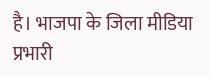है। भाजपा के जिला मीडिया प्रभारी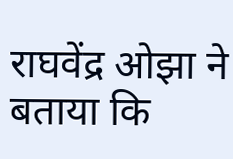राघवेंद्र ओझा ने बताया कि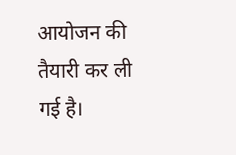आयोजन की तैयारी कर ली गई है।